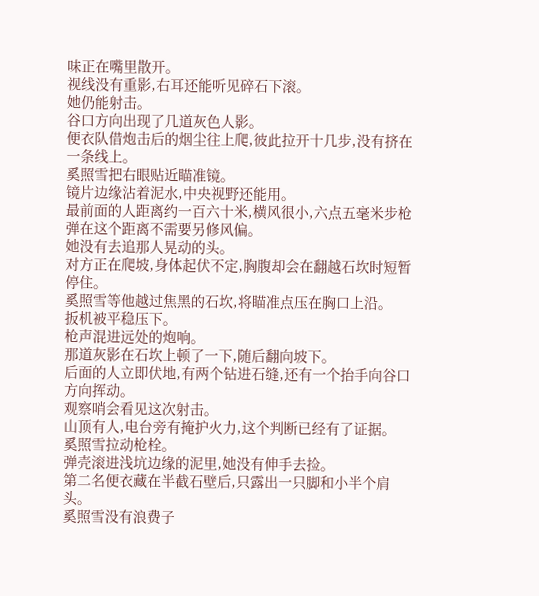味正在嘴里散开。
视线没有重影,右耳还能听见碎石下滚。
她仍能射击。
谷口方向出现了几道灰色人影。
便衣队借炮击后的烟尘往上爬,彼此拉开十几步,没有挤在一条线上。
奚照雪把右眼贴近瞄准镜。
镜片边缘沾着泥水,中央视野还能用。
最前面的人距离约一百六十米,横风很小,六点五毫米步枪弹在这个距离不需要另修风偏。
她没有去追那人晃动的头。
对方正在爬坡,身体起伏不定,胸腹却会在翻越石坎时短暂停住。
奚照雪等他越过焦黑的石坎,将瞄准点压在胸口上沿。
扳机被平稳压下。
枪声混进远处的炮响。
那道灰影在石坎上顿了一下,随后翻向坡下。
后面的人立即伏地,有两个钻进石缝,还有一个抬手向谷口方向挥动。
观察哨会看见这次射击。
山顶有人,电台旁有掩护火力,这个判断已经有了证据。
奚照雪拉动枪栓。
弹壳滚进浅坑边缘的泥里,她没有伸手去捡。
第二名便衣藏在半截石壁后,只露出一只脚和小半个肩头。
奚照雪没有浪费子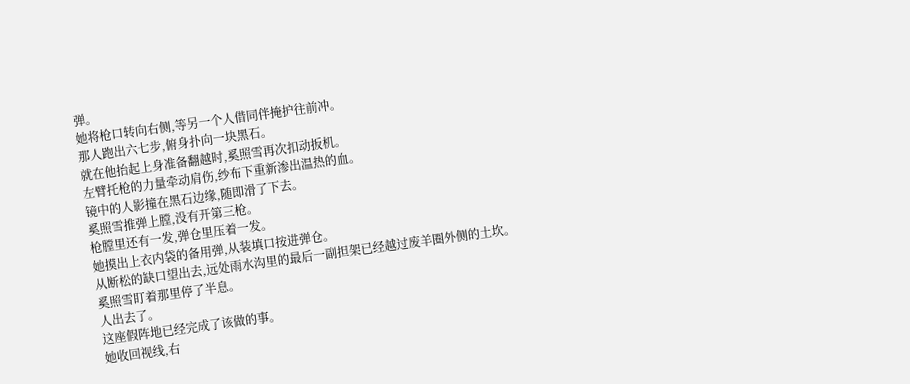弹。
她将枪口转向右侧,等另一个人借同伴掩护往前冲。
那人跑出六七步,俯身扑向一块黑石。
就在他抬起上身准备翻越时,奚照雪再次扣动扳机。
左臂托枪的力量牵动肩伤,纱布下重新渗出温热的血。
镜中的人影撞在黑石边缘,随即滑了下去。
奚照雪推弹上膛,没有开第三枪。
枪膛里还有一发,弹仓里压着一发。
她摸出上衣内袋的备用弹,从装填口按进弹仓。
从断松的缺口望出去,远处雨水沟里的最后一副担架已经越过废羊圈外侧的土坎。
奚照雪盯着那里停了半息。
人出去了。
这座假阵地已经完成了该做的事。
她收回视线,右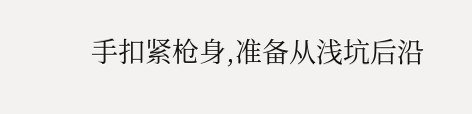手扣紧枪身,准备从浅坑后沿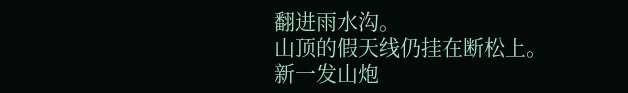翻进雨水沟。
山顶的假天线仍挂在断松上。
新一发山炮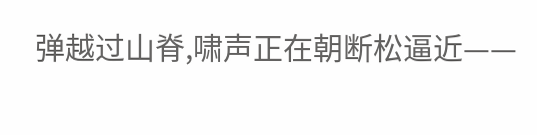弹越过山脊,啸声正在朝断松逼近——